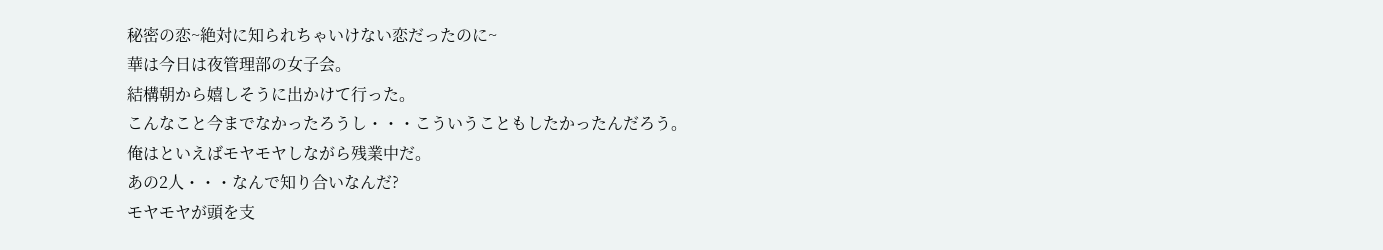秘密の恋~絶対に知られちゃいけない恋だったのに~
華は今日は夜管理部の女子会。
結構朝から嬉しそうに出かけて行った。
こんなこと今までなかったろうし・・・こういうこともしたかったんだろう。
俺はといえばモヤモヤしながら残業中だ。
あの2人・・・なんで知り合いなんだ?
モヤモヤが頭を支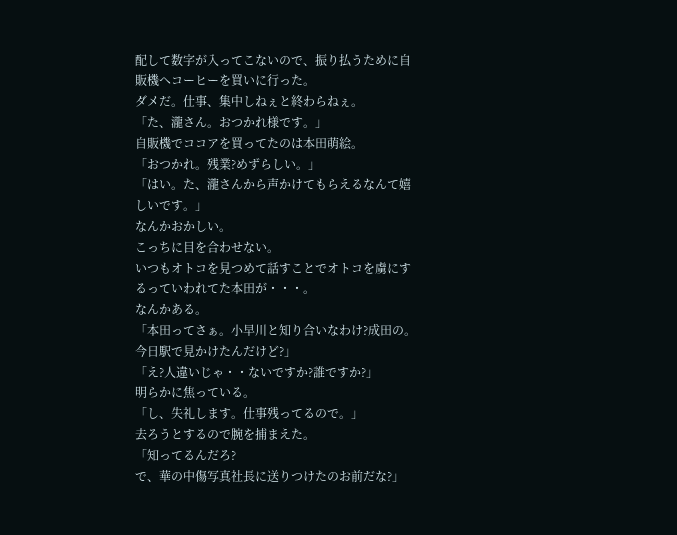配して数字が入ってこないので、振り払うために自販機へコーヒーを買いに行った。
ダメだ。仕事、集中しねぇと終わらねぇ。
「た、瀧さん。おつかれ様です。」
自販機でココアを買ってたのは本田萌絵。
「おつかれ。残業?めずらしい。」
「はい。た、瀧さんから声かけてもらえるなんて嬉しいです。」
なんかおかしい。
こっちに目を合わせない。
いつもオトコを見つめて話すことでオトコを虜にするっていわれてた本田が・・・。
なんかある。
「本田ってさぁ。小早川と知り合いなわけ?成田の。
今日駅で見かけたんだけど?」
「え?人違いじゃ・・ないですか?誰ですか?」
明らかに焦っている。
「し、失礼します。仕事残ってるので。」
去ろうとするので腕を捕まえた。
「知ってるんだろ?
で、華の中傷写真社長に送りつけたのお前だな?」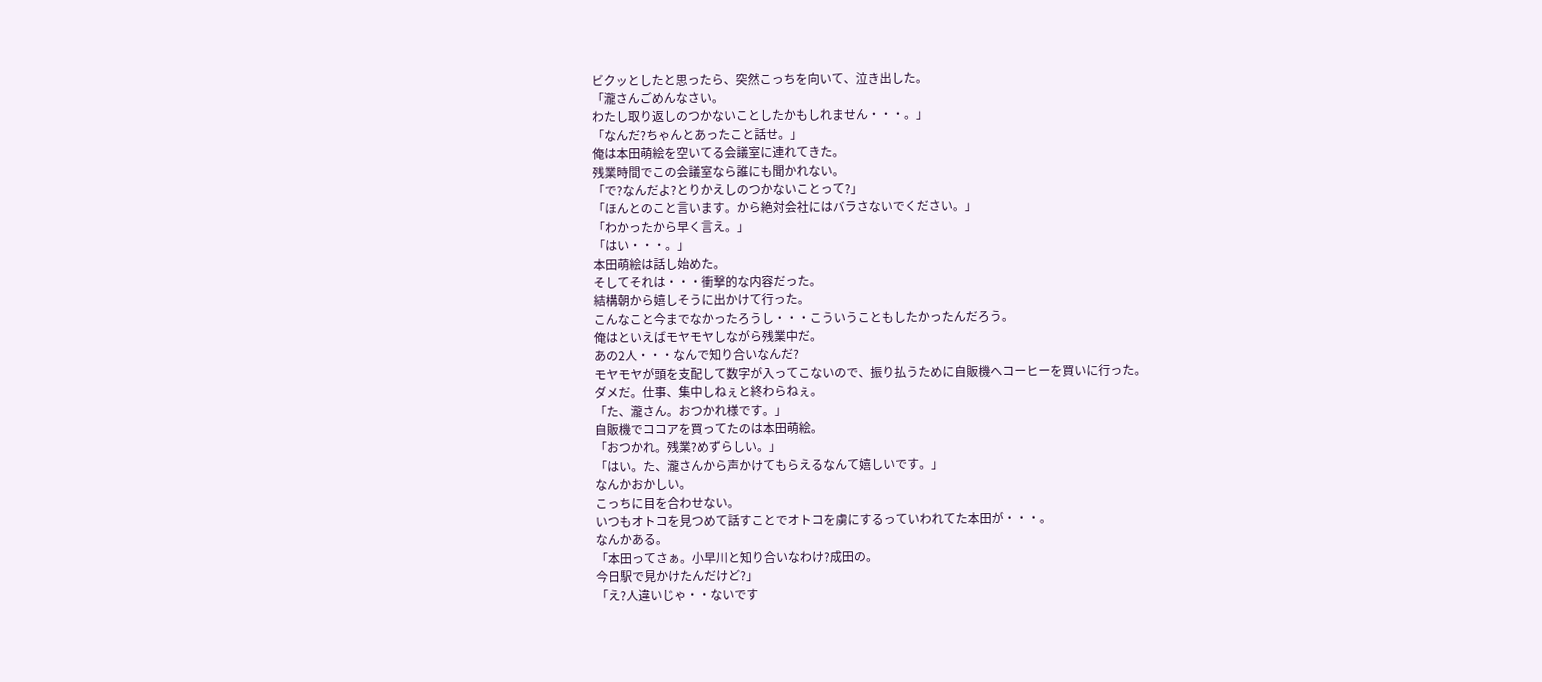ビクッとしたと思ったら、突然こっちを向いて、泣き出した。
「瀧さんごめんなさい。
わたし取り返しのつかないことしたかもしれません・・・。」
「なんだ?ちゃんとあったこと話せ。」
俺は本田萌絵を空いてる会議室に連れてきた。
残業時間でこの会議室なら誰にも聞かれない。
「で?なんだよ?とりかえしのつかないことって?」
「ほんとのこと言います。から絶対会社にはバラさないでください。」
「わかったから早く言え。」
「はい・・・。」
本田萌絵は話し始めた。
そしてそれは・・・衝撃的な内容だった。
結構朝から嬉しそうに出かけて行った。
こんなこと今までなかったろうし・・・こういうこともしたかったんだろう。
俺はといえばモヤモヤしながら残業中だ。
あの2人・・・なんで知り合いなんだ?
モヤモヤが頭を支配して数字が入ってこないので、振り払うために自販機へコーヒーを買いに行った。
ダメだ。仕事、集中しねぇと終わらねぇ。
「た、瀧さん。おつかれ様です。」
自販機でココアを買ってたのは本田萌絵。
「おつかれ。残業?めずらしい。」
「はい。た、瀧さんから声かけてもらえるなんて嬉しいです。」
なんかおかしい。
こっちに目を合わせない。
いつもオトコを見つめて話すことでオトコを虜にするっていわれてた本田が・・・。
なんかある。
「本田ってさぁ。小早川と知り合いなわけ?成田の。
今日駅で見かけたんだけど?」
「え?人違いじゃ・・ないです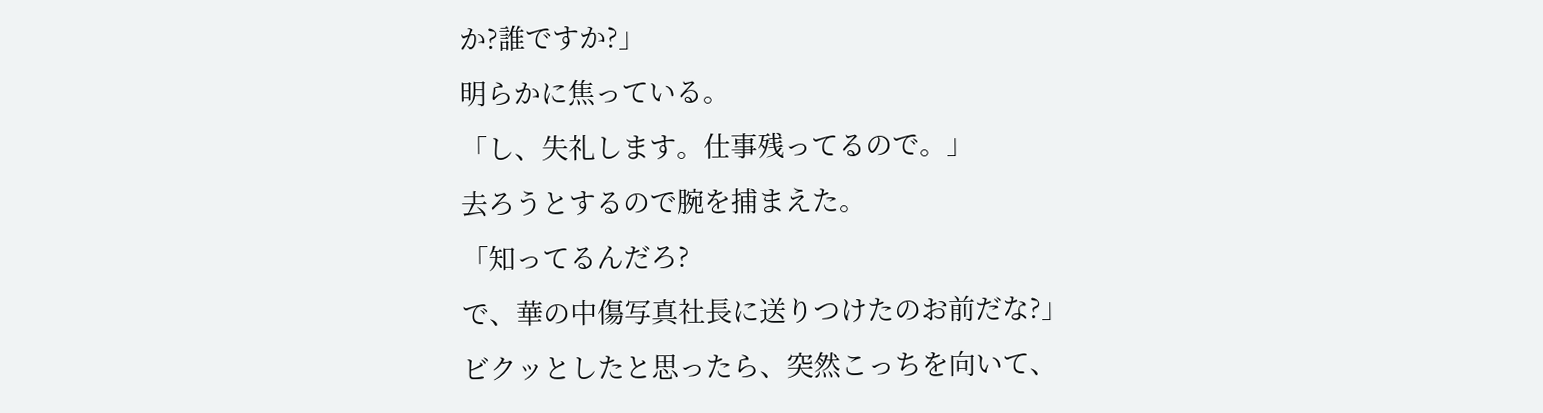か?誰ですか?」
明らかに焦っている。
「し、失礼します。仕事残ってるので。」
去ろうとするので腕を捕まえた。
「知ってるんだろ?
で、華の中傷写真社長に送りつけたのお前だな?」
ビクッとしたと思ったら、突然こっちを向いて、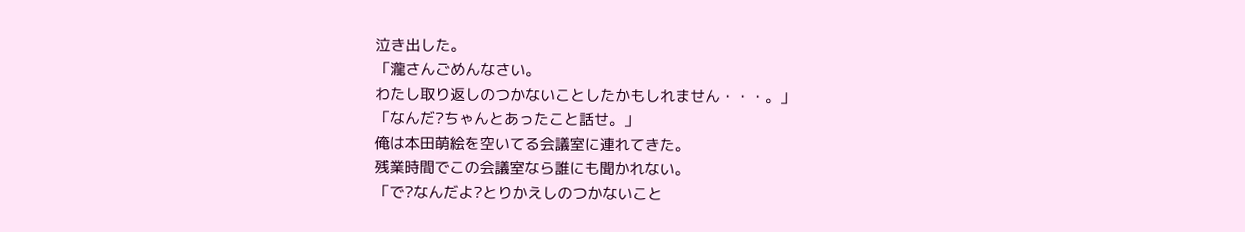泣き出した。
「瀧さんごめんなさい。
わたし取り返しのつかないことしたかもしれません・・・。」
「なんだ?ちゃんとあったこと話せ。」
俺は本田萌絵を空いてる会議室に連れてきた。
残業時間でこの会議室なら誰にも聞かれない。
「で?なんだよ?とりかえしのつかないこと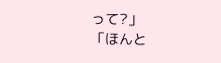って?」
「ほんと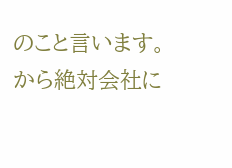のこと言います。から絶対会社に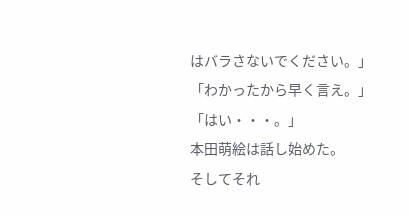はバラさないでください。」
「わかったから早く言え。」
「はい・・・。」
本田萌絵は話し始めた。
そしてそれ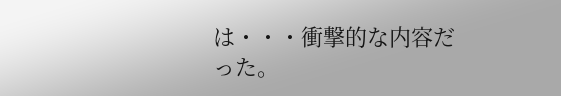は・・・衝撃的な内容だった。